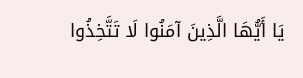يَا أَيُّهَا الَّذِينَ آمَنُوا لَا تَتَّخِذُوا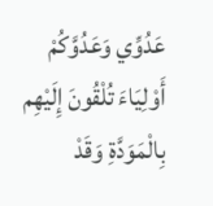عَدُوِّي وَعَدُوَّكُمْ أَوْلِيَاءَ تُلْقُونَ إِلَيْهِم بِالْمَوَدَّةِ وَقَدْ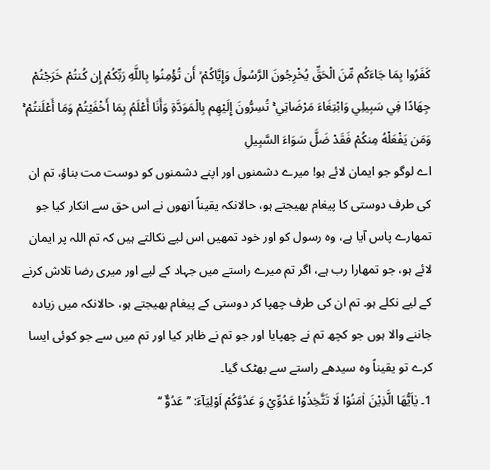كَفَرُوا بِمَا جَاءَكُم مِّنَ الْحَقِّ يُخْرِجُونَ الرَّسُولَ وَإِيَّاكُمْ ۙ أَن تُؤْمِنُوا بِاللَّهِ رَبِّكُمْ إِن كُنتُمْ خَرَجْتُمْ جِهَادًا فِي سَبِيلِي وَابْتِغَاءَ مَرْضَاتِي ۚ تُسِرُّونَ إِلَيْهِم بِالْمَوَدَّةِ وَأَنَا أَعْلَمُ بِمَا أَخْفَيْتُمْ وَمَا أَعْلَنتُمْ ۚ وَمَن يَفْعَلْهُ مِنكُمْ فَقَدْ ضَلَّ سَوَاءَ السَّبِيلِ
اے لوگو جو ایمان لائے ہو! میرے دشمنوں اور اپنے دشمنوں کو دوست مت بناؤ، تم ان کی طرف دوستی کا پیغام بھیجتے ہو، حالانکہ یقیناً انھوں نے اس حق سے انکار کیا جو تمھارے پاس آیا ہے، وہ رسول کو اور خود تمھیں اس لیے نکالتے ہیں کہ تم اللہ پر ایمان لائے ہو، جو تمھارا رب ہے، اگر تم میرے راستے میں جہاد کے لیے اور میری رضا تلاش کرنے کے لیے نکلے ہو۔ تم ان کی طرف چھپا کر دوستی کے پیغام بھیجتے ہو، حالانکہ میں زیادہ جاننے والا ہوں جو کچھ تم نے چھپایا اور جو تم نے ظاہر کیا اور تم میں سے جو کوئی ایسا کرے تو یقیناً وہ سیدھے راستے سے بھٹک گیا۔
1۔ يٰاَيُّهَا الَّذِيْنَ اٰمَنُوْا لَا تَتَّخِذُوْا عَدُوِّيْ وَ عَدُوَّكُمْ اَوْلِيَآءَ: ’’ عَدُوٌّ ‘‘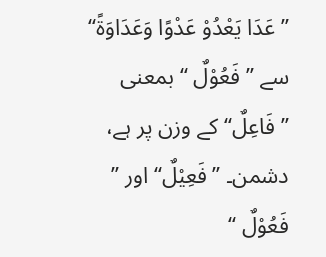’’عَدَا يَعْدُوْ عَدْوًا وَعَدَاوَةً‘‘ سے ’’ فَعُوْلٌ ‘‘ بمعنی ’’فَاعِلٌ‘‘ کے وزن پر ہے، دشمن۔ ’’فَعِيْلٌ‘‘ اور ’’ فَعُوْلٌ ‘‘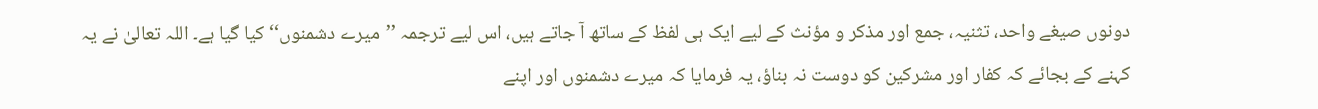دونوں صیغے واحد، تثنیہ، جمع اور مذکر و مؤنث کے لیے ایک ہی لفظ کے ساتھ آ جاتے ہیں، اس لیے ترجمہ ’’میرے دشمنوں‘‘ کیا گیا ہے۔ اللہ تعالیٰ نے یہ کہنے کے بجائے کہ کفار اور مشرکین کو دوست نہ بناؤ، یہ فرمایا کہ میرے دشمنوں اور اپنے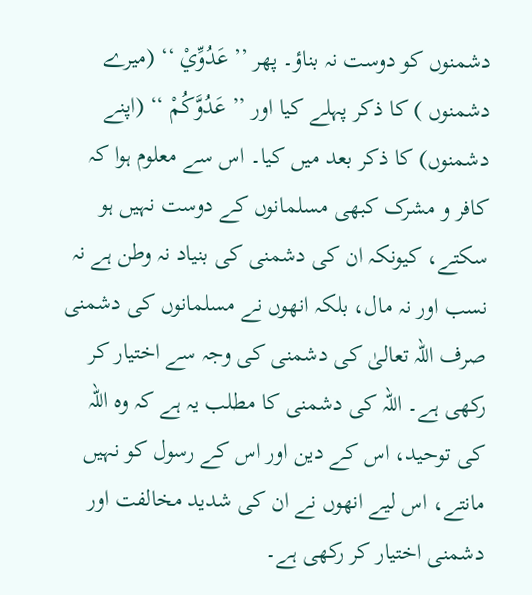دشمنوں کو دوست نہ بناؤ۔ پھر ’’ عَدُوِّيْ ‘‘ (میرے دشمنوں ) کا ذکر پہلے کیا اور ’’ عَدُوَّكُمْ ‘‘ (اپنے دشمنوں) کا ذکر بعد میں کیا۔ اس سے معلوم ہوا کہ کافر و مشرک کبھی مسلمانوں کے دوست نہیں ہو سکتے، کیونکہ ان کی دشمنی کی بنیاد نہ وطن ہے نہ نسب اور نہ مال، بلکہ انھوں نے مسلمانوں کی دشمنی صرف اللہ تعالیٰ کی دشمنی کی وجہ سے اختیار کر رکھی ہے۔ اللہ کی دشمنی کا مطلب یہ ہے کہ وہ اللہ کی توحید، اس کے دین اور اس کے رسول کو نہیں مانتے، اس لیے انھوں نے ان کی شدید مخالفت اور دشمنی اختیار کر رکھی ہے۔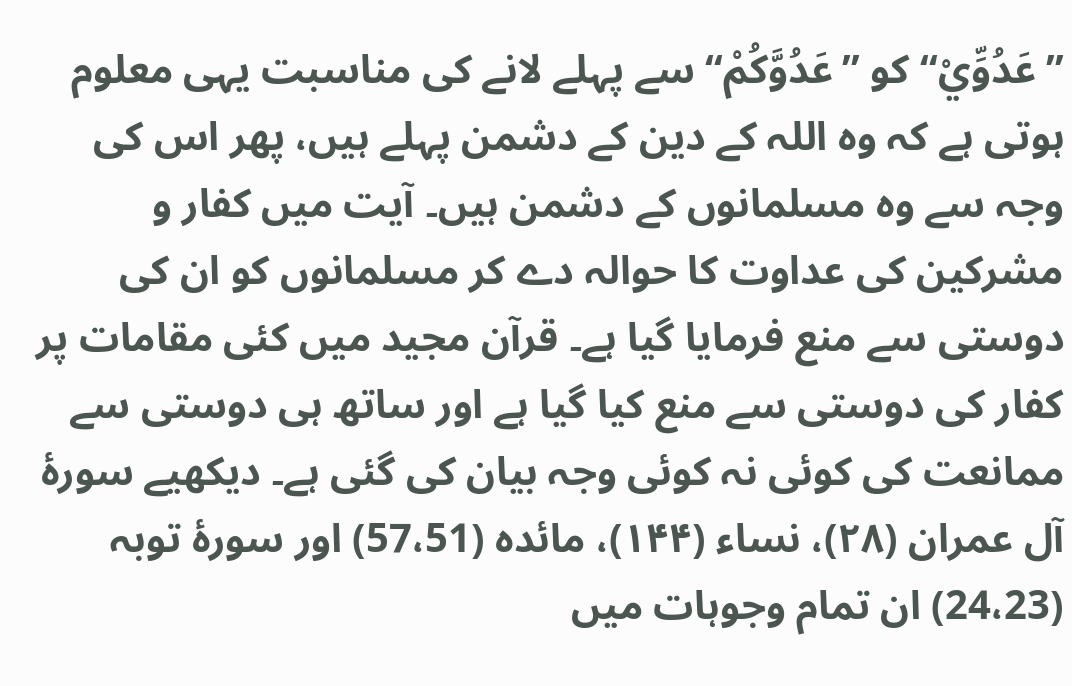’’عَدُوِّيْ‘‘ کو ’’عَدُوَّكُمْ‘‘ سے پہلے لانے کی مناسبت یہی معلوم ہوتی ہے کہ وہ اللہ کے دین کے دشمن پہلے ہیں، پھر اس کی وجہ سے وہ مسلمانوں کے دشمن ہیں۔ آیت میں کفار و مشرکین کی عداوت کا حوالہ دے کر مسلمانوں کو ان کی دوستی سے منع فرمایا گیا ہے۔ قرآن مجید میں کئی مقامات پر کفار کی دوستی سے منع کیا گیا ہے اور ساتھ ہی دوستی سے ممانعت کی کوئی نہ کوئی وجہ بیان کی گئی ہے۔ دیکھیے سورۂ آل عمران (۲۸)، نساء (۱۴۴)، مائدہ (57،51) اور سورۂ توبہ (24،23) ان تمام وجوہات میں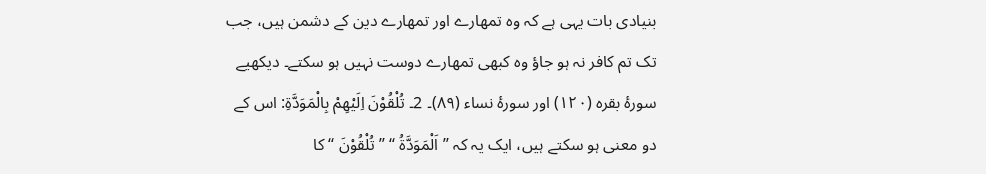بنیادی بات یہی ہے کہ وہ تمھارے اور تمھارے دین کے دشمن ہیں، جب تک تم کافر نہ ہو جاؤ وہ کبھی تمھارے دوست نہیں ہو سکتے۔ دیکھیے سورۂ بقرہ (۱۲۰) اور سورۂ نساء (۸۹)۔ 2۔ تُلْقُوْنَ اِلَيْهِمْ بِالْمَوَدَّةِ: اس کے دو معنی ہو سکتے ہیں، ایک یہ کہ ’’اَلْمَوَدَّةُ ‘‘ ’’ تُلْقُوْنَ ‘‘ کا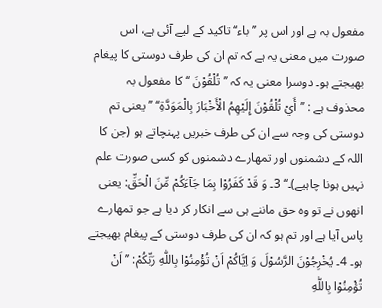مفعول بہ ہے اور اس پر ’’باء‘‘ تاکید کے لیے آئی ہے، اس صورت میں معنی یہ ہے کہ تم ان کی طرف دوستی کا پیغام بھیجتے ہو۔ دوسرا معنی یہ کہ ’’ تُلْقُوْنَ ‘‘ کا مفعول بہ محذوف ہے : ’’أَيْ تُلْقُوْنَ إِلَيْهِمُ الْأَخْبَارَ بِالْمَوَدَّةِ‘‘ ’’یعنی تم دوستی کی وجہ سے ان کی طرف خبریں پہنچاتے ہو (جن کا اللہ کے دشمنوں اور تمھارے دشمنوں کو کسی صورت علم نہیں ہونا چاہیے)۔‘‘ 3۔ وَ قَدْ كَفَرُوْا بِمَا جَآءَكُمْ مِّنَ الْحَقِّ: یعنی انھوں نے تو وہ حق ماننے ہی سے انکار کر دیا ہے جو تمھارے پاس آیا ہے اور تم ہو کہ ان کی طرف دوستی کے پیغام بھیجتے ہو۔ 4۔ يُخْرِجُوْنَ الرَّسُوْلَ وَ اِيَّاكُمْ اَنْ تُؤْمِنُوْا بِاللّٰهِ رَبِّكُمْ: ’’ اَنْ تُؤْمِنُوْا بِاللّٰهِ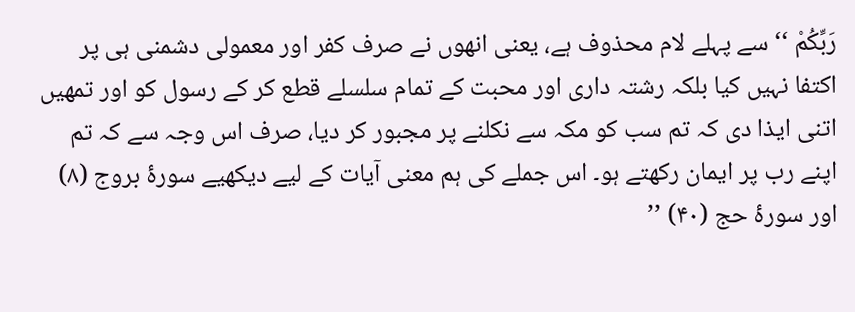رَبِّكُمْ ‘‘ سے پہلے لام محذوف ہے، یعنی انھوں نے صرف کفر اور معمولی دشمنی ہی پر اکتفا نہیں کیا بلکہ رشتہ داری اور محبت کے تمام سلسلے قطع کر کے رسول کو اور تمھیں اتنی ایذا دی کہ تم سب کو مکہ سے نکلنے پر مجبور کر دیا، صرف اس وجہ سے کہ تم اپنے رب پر ایمان رکھتے ہو۔ اس جملے کی ہم معنی آیات کے لیے دیکھیے سورۂ بروج (۸) اور سورۂ حج (۴۰) ’’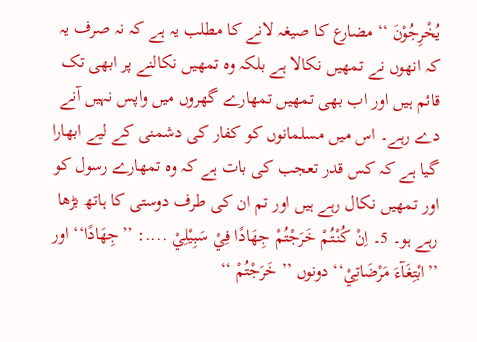يُخْرِجُوْنَ ‘‘ مضارع کا صیغہ لانے کا مطلب یہ ہے کہ نہ صرف یہ کہ انھوں نے تمھیں نکالا ہے بلکہ وہ تمھیں نکالنے پر ابھی تک قائم ہیں اور اب بھی تمھیں تمھارے گھروں میں واپس نہیں آنے دے رہے۔ اس میں مسلمانوں کو کفار کی دشمنی کے لیے ابھارا گیا ہے کہ کس قدر تعجب کی بات ہے کہ وہ تمھارے رسول کو اور تمھیں نکال رہے ہیں اور تم ان کی طرف دوستی کا ہاتھ بڑھا رہے ہو۔ 5۔ اِنْ كُنْتُمْ خَرَجْتُمْ جِهَادًا فِيْ سَبِيْلِيْ ....: ’’جِهَادًا‘‘ اور ’’ابْتِغَآءَ مَرْضَاتِيْ‘‘ دونوں ’’ خَرَجْتُمْ ‘‘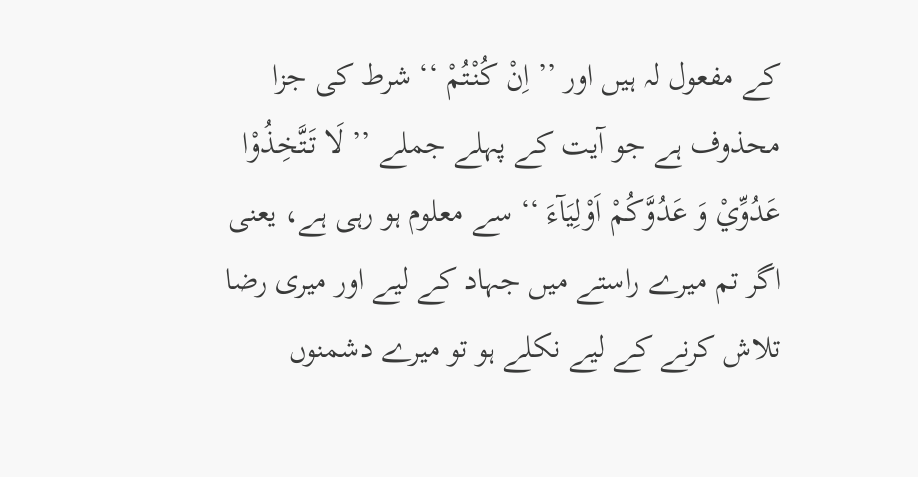کے مفعول لہ ہیں اور ’’ اِنْ كُنْتُمْ ‘‘ شرط کی جزا محذوف ہے جو آیت کے پہلے جملے ’’ لَا تَتَّخِذُوْا عَدُوِّيْ وَ عَدُوَّكُمْ اَوْلِيَآءَ ‘‘ سے معلوم ہو رہی ہے، یعنی اگر تم میرے راستے میں جہاد کے لیے اور میری رضا تلاش کرنے کے لیے نکلے ہو تو میرے دشمنوں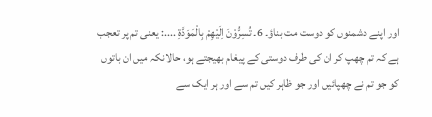اور اپنے دشمنوں کو دوست مت بناؤ۔ 6۔ تُسِرُّوْنَ اِلَيْهِمْ بِالْمَوَدَّةِ ....: یعنی تم پر تعجب ہے کہ تم چھپ کر ان کی طرف دوستی کے پیغام بھیجتے ہو، حالانکہ میں ان باتوں کو جو تم نے چھپائیں اور جو ظاہر کیں تم سے اور ہر ایک سے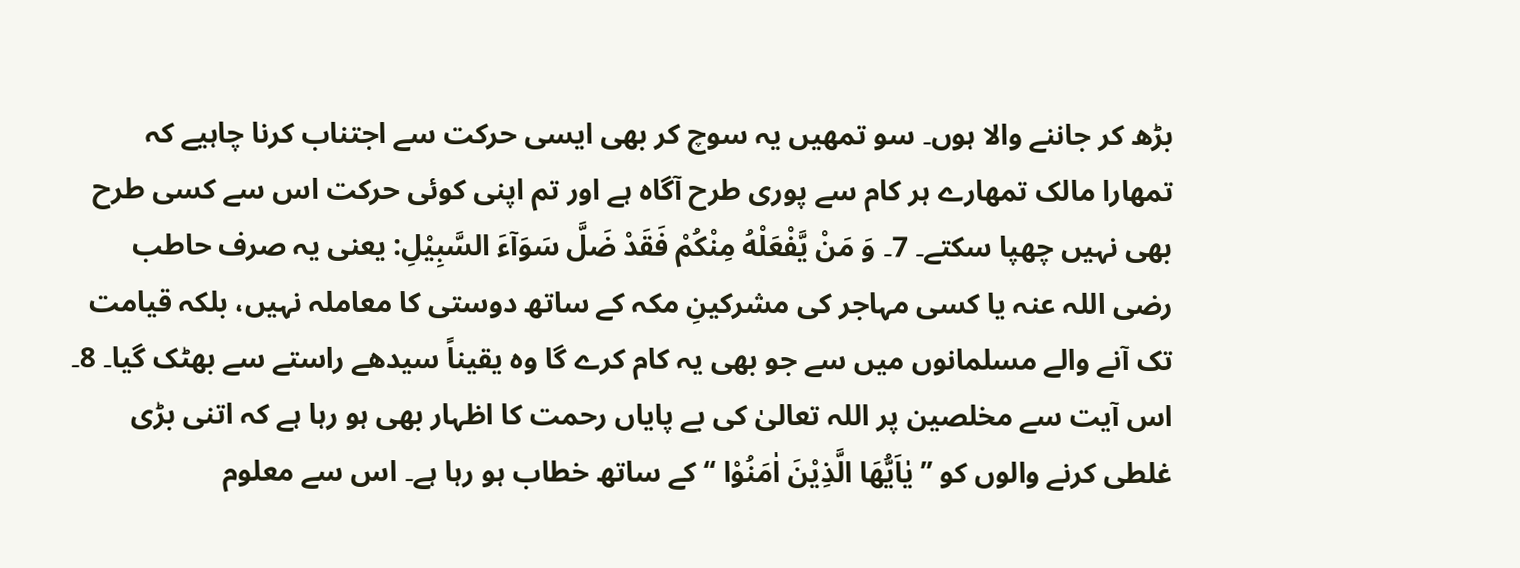بڑھ کر جاننے والا ہوں۔ سو تمھیں یہ سوچ کر بھی ایسی حرکت سے اجتناب کرنا چاہیے کہ تمھارا مالک تمھارے ہر کام سے پوری طرح آگاہ ہے اور تم اپنی کوئی حرکت اس سے کسی طرح بھی نہیں چھپا سکتے۔ 7۔ وَ مَنْ يَّفْعَلْهُ مِنْكُمْ فَقَدْ ضَلَّ سَوَآءَ السَّبِيْلِ: یعنی یہ صرف حاطب رضی اللہ عنہ یا کسی مہاجر کی مشرکینِ مکہ کے ساتھ دوستی کا معاملہ نہیں، بلکہ قیامت تک آنے والے مسلمانوں میں سے جو بھی یہ کام کرے گا وہ یقیناً سیدھے راستے سے بھٹک گیا۔ 8۔ اس آیت سے مخلصین پر اللہ تعالیٰ کی بے پایاں رحمت کا اظہار بھی ہو رہا ہے کہ اتنی بڑی غلطی کرنے والوں کو ’’ يٰاَيُّهَا الَّذِيْنَ اٰمَنُوْا ‘‘ کے ساتھ خطاب ہو رہا ہے۔ اس سے معلوم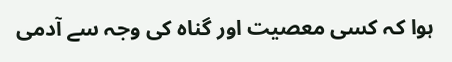ہوا کہ کسی معصیت اور گناہ کی وجہ سے آدمی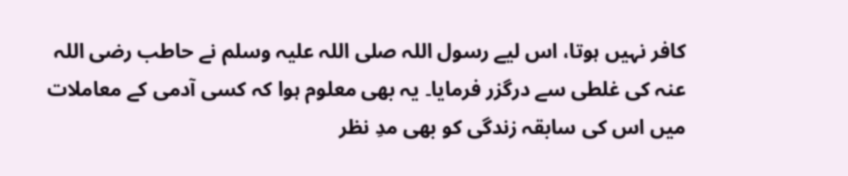کافر نہیں ہوتا، اس لیے رسول اللہ صلی اللہ علیہ وسلم نے حاطب رضی اللہ عنہ کی غلطی سے درگزر فرمایا۔ یہ بھی معلوم ہوا کہ کسی آدمی کے معاملات میں اس کی سابقہ زندگی کو بھی مدِ نظر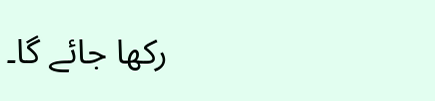رکھا جائے گا۔